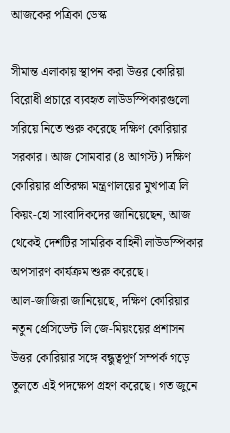আজকের পত্রিকা ডেস্ক

সীমান্ত এলাকায় স্থাপন করা উত্তর কোরিয়া বিরোধী প্রচারে ব্যবহৃত লাউডস্পিকারগুলো সরিয়ে নিতে শুরু করেছে দক্ষিণ কোরিয়ার সরকার। আজ সোমবার (৪ আগস্ট) দক্ষিণ কোরিয়ার প্রতিরক্ষা মন্ত্রণালয়ের মুখপাত্র লি কিয়ং-হো সাংবাদিকদের জানিয়েছেন, আজ থেকেই দেশটির সামরিক বাহিনী লাউডস্পিকার অপসারণ কার্যক্রম শুরু করেছে।
আল-জাজিরা জানিয়েছে, দক্ষিণ কোরিয়ার নতুন প্রেসিডেন্ট লি জে-মিয়ংয়ের প্রশাসন উত্তর কোরিয়ার সঙ্গে বন্ধুত্বপূর্ণ সম্পর্ক গড়ে তুলতে এই পদক্ষেপ গ্রহণ করেছে। গত জুনে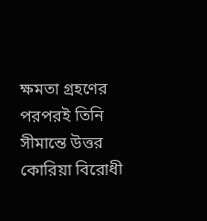ক্ষমতা গ্রহণের পরপরই তিনি সীমান্তে উত্তর কোরিয়া বিরোধী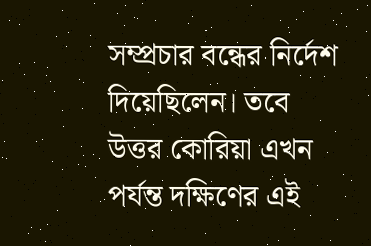সম্প্রচার বন্ধের নির্দেশ দিয়েছিলেন। তবে উত্তর কোরিয়া এখন পর্যন্ত দক্ষিণের এই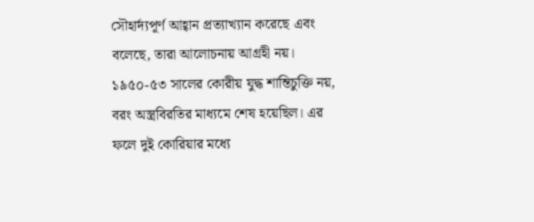সৌহার্দ্যপূর্ণ আহ্বান প্রত্যাখ্যান করেছে এবং বলেছে, তারা আলোচনায় আগ্রহী নয়।
১৯৫০-৫৩ সালের কোরীয় যুদ্ধ শান্তিচুক্তি নয়, বরং অস্ত্রবিরতির মাধ্যমে শেষ হয়েছিল। এর ফলে দুই কোরিয়ার মধ্যে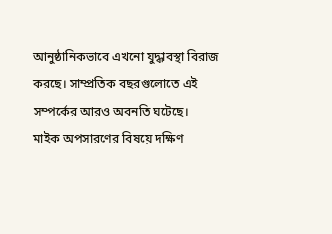আনুষ্ঠানিকভাবে এখনো যুদ্ধাবস্থা বিরাজ করছে। সাম্প্রতিক বছরগুলোতে এই সম্পর্কের আরও অবনতি ঘটেছে।
মাইক অপসারণের বিষয়ে দক্ষিণ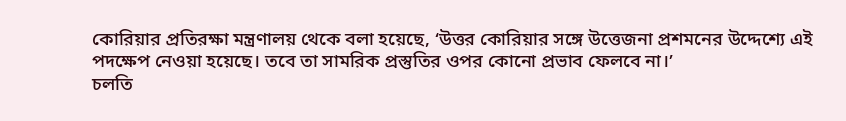কোরিয়ার প্রতিরক্ষা মন্ত্রণালয় থেকে বলা হয়েছে, ‘উত্তর কোরিয়ার সঙ্গে উত্তেজনা প্রশমনের উদ্দেশ্যে এই পদক্ষেপ নেওয়া হয়েছে। তবে তা সামরিক প্রস্তুতির ওপর কোনো প্রভাব ফেলবে না।’
চলতি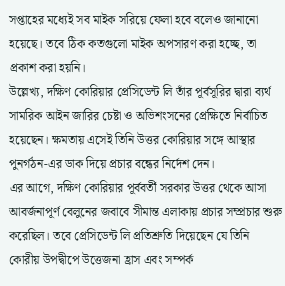সপ্তাহের মধ্যেই সব মাইক সরিয়ে ফেলা হবে বলেও জানানো হয়েছে। তবে ঠিক কতগুলো মাইক অপসারণ করা হচ্ছে, তা প্রকাশ করা হয়নি।
উল্লেখ্য, দক্ষিণ কোরিয়ার প্রেসিডেন্ট লি তাঁর পূর্বসূরির দ্বারা ব্যর্থ সামরিক আইন জারির চেষ্টা ও অভিশংসনের প্রেক্ষিতে নির্বাচিত হয়েছেন। ক্ষমতায় এসেই তিনি উত্তর কোরিয়ার সঙ্গে আস্থার পুনর্গঠন-এর ডাক দিয়ে প্রচার বন্ধের নির্দেশ দেন।
এর আগে, দক্ষিণ কোরিয়ার পূর্ববর্তী সরকার উত্তর থেকে আসা আবর্জনাপূর্ণ বেলুনের জবাবে সীমান্ত এলাকায় প্রচার সম্প্রচার শুরু করেছিল। তবে প্রেসিডেন্ট লি প্রতিশ্রুতি দিয়েছেন যে তিনি কোরীয় উপদ্বীপে উত্তেজনা হ্রাস এবং সম্পর্ক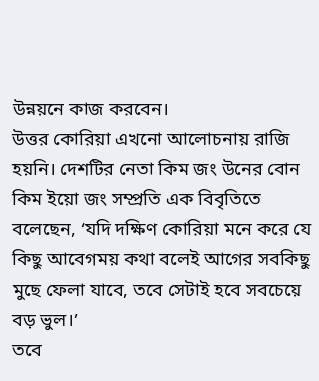উন্নয়নে কাজ করবেন।
উত্তর কোরিয়া এখনো আলোচনায় রাজি হয়নি। দেশটির নেতা কিম জং উনের বোন কিম ইয়ো জং সম্প্রতি এক বিবৃতিতে বলেছেন, ‘যদি দক্ষিণ কোরিয়া মনে করে যে কিছু আবেগময় কথা বলেই আগের সবকিছু মুছে ফেলা যাবে, তবে সেটাই হবে সবচেয়ে বড় ভুল।’
তবে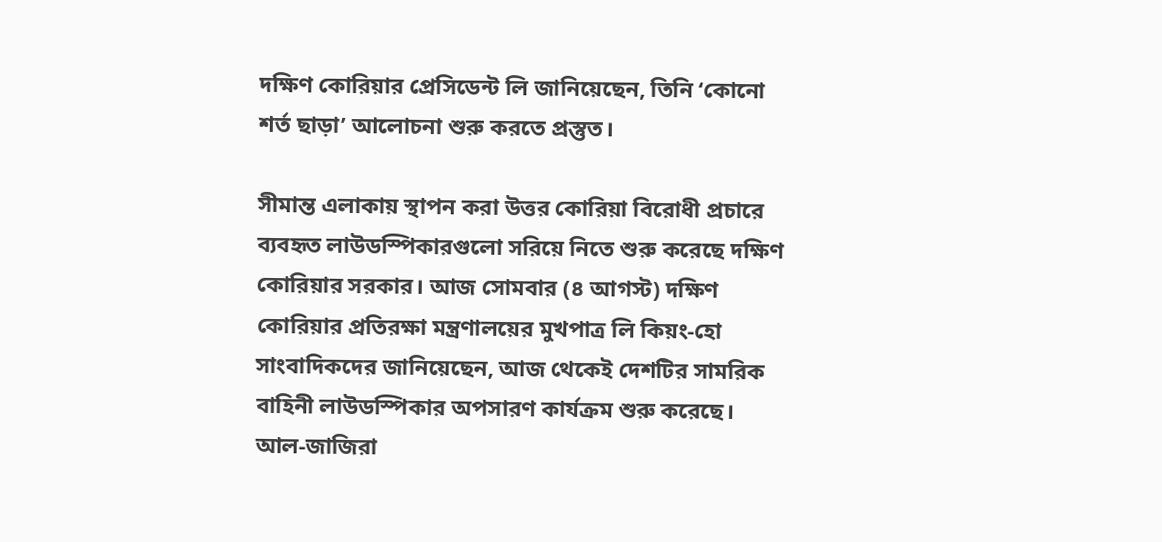দক্ষিণ কোরিয়ার প্রেসিডেন্ট লি জানিয়েছেন, তিনি ‘কোনো শর্ত ছাড়া’ আলোচনা শুরু করতে প্রস্তুত।

সীমান্ত এলাকায় স্থাপন করা উত্তর কোরিয়া বিরোধী প্রচারে ব্যবহৃত লাউডস্পিকারগুলো সরিয়ে নিতে শুরু করেছে দক্ষিণ কোরিয়ার সরকার। আজ সোমবার (৪ আগস্ট) দক্ষিণ কোরিয়ার প্রতিরক্ষা মন্ত্রণালয়ের মুখপাত্র লি কিয়ং-হো সাংবাদিকদের জানিয়েছেন, আজ থেকেই দেশটির সামরিক বাহিনী লাউডস্পিকার অপসারণ কার্যক্রম শুরু করেছে।
আল-জাজিরা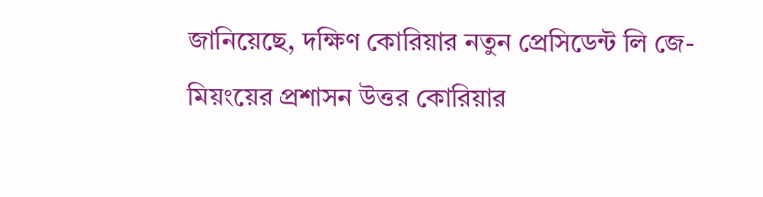জানিয়েছে, দক্ষিণ কোরিয়ার নতুন প্রেসিডেন্ট লি জে-মিয়ংয়ের প্রশাসন উত্তর কোরিয়ার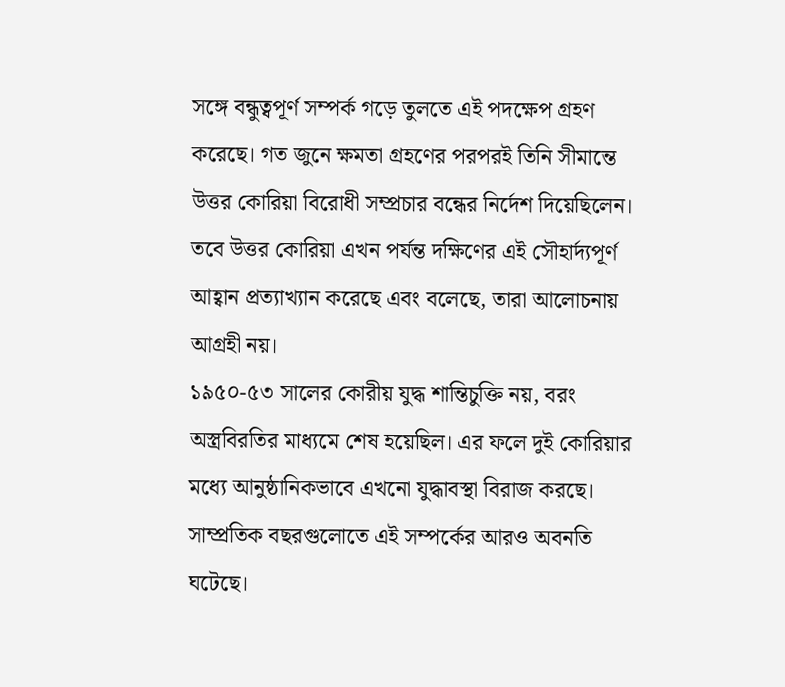সঙ্গে বন্ধুত্বপূর্ণ সম্পর্ক গড়ে তুলতে এই পদক্ষেপ গ্রহণ করেছে। গত জুনে ক্ষমতা গ্রহণের পরপরই তিনি সীমান্তে উত্তর কোরিয়া বিরোধী সম্প্রচার বন্ধের নির্দেশ দিয়েছিলেন। তবে উত্তর কোরিয়া এখন পর্যন্ত দক্ষিণের এই সৌহার্দ্যপূর্ণ আহ্বান প্রত্যাখ্যান করেছে এবং বলেছে, তারা আলোচনায় আগ্রহী নয়।
১৯৫০-৫৩ সালের কোরীয় যুদ্ধ শান্তিচুক্তি নয়, বরং অস্ত্রবিরতির মাধ্যমে শেষ হয়েছিল। এর ফলে দুই কোরিয়ার মধ্যে আনুষ্ঠানিকভাবে এখনো যুদ্ধাবস্থা বিরাজ করছে। সাম্প্রতিক বছরগুলোতে এই সম্পর্কের আরও অবনতি ঘটেছে।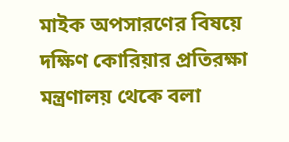মাইক অপসারণের বিষয়ে দক্ষিণ কোরিয়ার প্রতিরক্ষা মন্ত্রণালয় থেকে বলা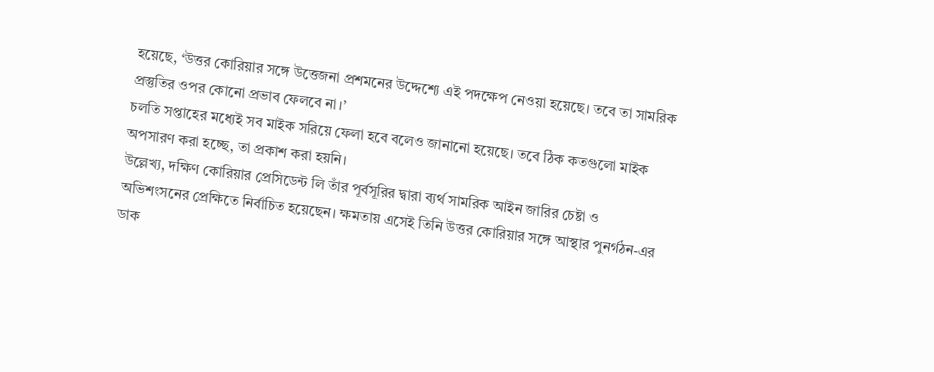হয়েছে, ‘উত্তর কোরিয়ার সঙ্গে উত্তেজনা প্রশমনের উদ্দেশ্যে এই পদক্ষেপ নেওয়া হয়েছে। তবে তা সামরিক প্রস্তুতির ওপর কোনো প্রভাব ফেলবে না।’
চলতি সপ্তাহের মধ্যেই সব মাইক সরিয়ে ফেলা হবে বলেও জানানো হয়েছে। তবে ঠিক কতগুলো মাইক অপসারণ করা হচ্ছে, তা প্রকাশ করা হয়নি।
উল্লেখ্য, দক্ষিণ কোরিয়ার প্রেসিডেন্ট লি তাঁর পূর্বসূরির দ্বারা ব্যর্থ সামরিক আইন জারির চেষ্টা ও অভিশংসনের প্রেক্ষিতে নির্বাচিত হয়েছেন। ক্ষমতায় এসেই তিনি উত্তর কোরিয়ার সঙ্গে আস্থার পুনর্গঠন-এর ডাক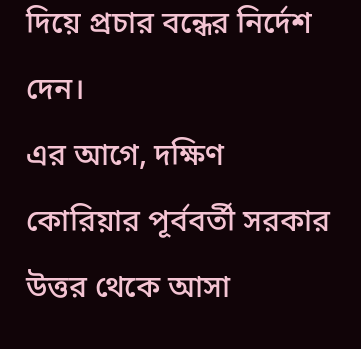দিয়ে প্রচার বন্ধের নির্দেশ দেন।
এর আগে, দক্ষিণ কোরিয়ার পূর্ববর্তী সরকার উত্তর থেকে আসা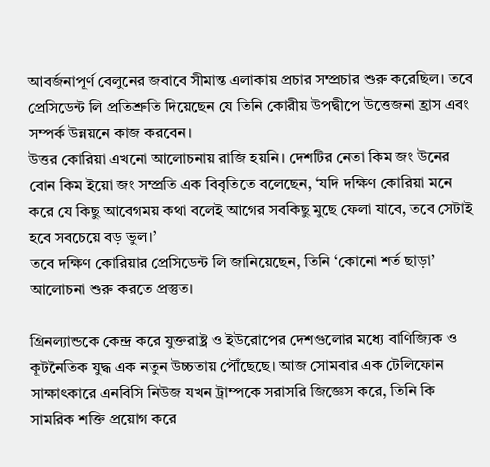আবর্জনাপূর্ণ বেলুনের জবাবে সীমান্ত এলাকায় প্রচার সম্প্রচার শুরু করেছিল। তবে প্রেসিডেন্ট লি প্রতিশ্রুতি দিয়েছেন যে তিনি কোরীয় উপদ্বীপে উত্তেজনা হ্রাস এবং সম্পর্ক উন্নয়নে কাজ করবেন।
উত্তর কোরিয়া এখনো আলোচনায় রাজি হয়নি। দেশটির নেতা কিম জং উনের বোন কিম ইয়ো জং সম্প্রতি এক বিবৃতিতে বলেছেন, ‘যদি দক্ষিণ কোরিয়া মনে করে যে কিছু আবেগময় কথা বলেই আগের সবকিছু মুছে ফেলা যাবে, তবে সেটাই হবে সবচেয়ে বড় ভুল।’
তবে দক্ষিণ কোরিয়ার প্রেসিডেন্ট লি জানিয়েছেন, তিনি ‘কোনো শর্ত ছাড়া’ আলোচনা শুরু করতে প্রস্তুত।

গ্রিনল্যান্ডকে কেন্দ্র করে যুক্তরাষ্ট্র ও ইউরোপের দেশগুলোর মধ্যে বাণিজ্যিক ও কূটনৈতিক যুদ্ধ এক নতুন উচ্চতায় পৌঁছেছে। আজ সোমবার এক টেলিফোন সাক্ষাৎকারে এনবিসি নিউজ যখন ট্রাম্পকে সরাসরি জিজ্ঞেস করে, তিনি কি সামরিক শক্তি প্রয়োগ করে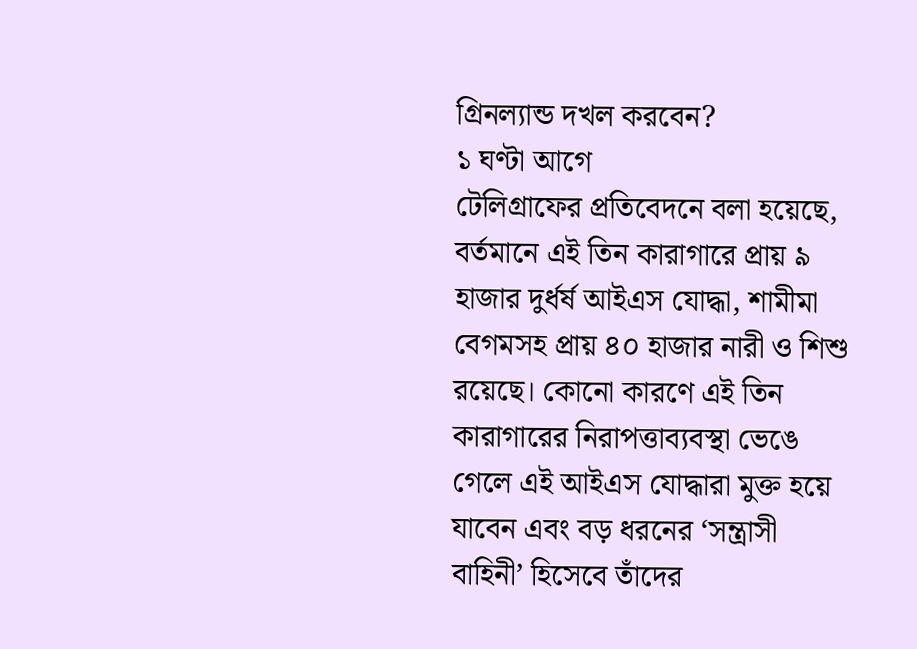গ্রিনল্যান্ড দখল করবেন?
১ ঘণ্টা আগে
টেলিগ্রাফের প্রতিবেদনে বলা হয়েছে, বর্তমানে এই তিন কারাগারে প্রায় ৯ হাজার দুর্ধর্ষ আইএস যোদ্ধা, শামীমা বেগমসহ প্রায় ৪০ হাজার নারী ও শিশু রয়েছে। কোনো কারণে এই তিন কারাগারের নিরাপত্তাব্যবস্থা ভেঙে গেলে এই আইএস যোদ্ধারা মুক্ত হয়ে যাবেন এবং বড় ধরনের ‘সন্ত্রাসী বাহিনী’ হিসেবে তাঁদের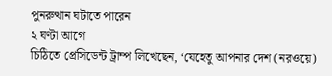পুনরুত্থান ঘটাতে পারেন
২ ঘণ্টা আগে
চিঠিতে প্রেসিডেন্ট ট্রাম্প লিখেছেন, ‘যেহেতু আপনার দেশ (নরওয়ে)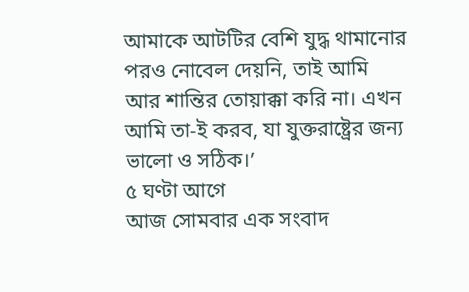আমাকে আটটির বেশি যুদ্ধ থামানোর পরও নোবেল দেয়নি, তাই আমি আর শান্তির তোয়াক্কা করি না। এখন আমি তা-ই করব, যা যুক্তরাষ্ট্রের জন্য ভালো ও সঠিক।’
৫ ঘণ্টা আগে
আজ সোমবার এক সংবাদ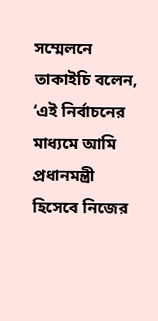সম্মেলনে তাকাইচি বলেন, ‘এই নির্বাচনের মাধ্যমে আমি প্রধানমন্ত্রী হিসেবে নিজের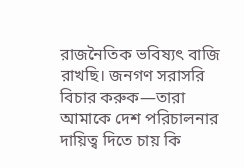রাজনৈতিক ভবিষ্যৎ বাজি রাখছি। জনগণ সরাসরি বিচার করুক—তারা আমাকে দেশ পরিচালনার দায়িত্ব দিতে চায় কি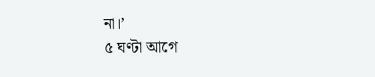না।’
৫ ঘণ্টা আগে